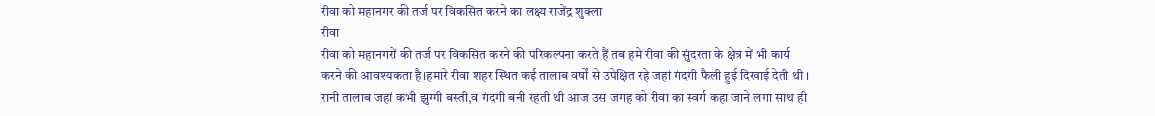रीवा को महानगर की तर्ज पर विकसित करने का लक्ष्य राजेंद्र शुक्ला
रीवा
रीवा को महानगरों की तर्ज पर विकसित करने की परिकल्पना करते हैं तब हमे रीवा की सुंदरता के क्षेत्र में भी कार्य करने की आवश्यकता है।हमारे रीवा शहर स्थित कई तालाब वर्षों से उपेक्षित रहे जहां गंदगी फैली हुई दिखाई देती थी । रानी तालाब जहां कभी झुग्गी बस्ती,व गंदगी बनी रहती थी आज उस जगह को रीवा का स्वर्ग कहा जाने लगा साथ ही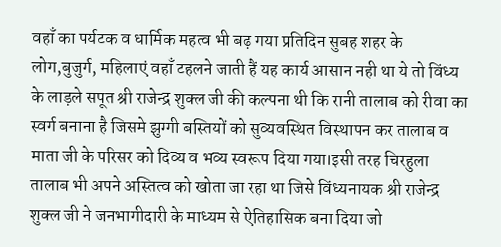वहाँ का पर्यटक व धार्मिक महत्व भी बढ़ गया प्रतिदिन सुबह शहर के लोग,बुजुर्ग, महिलाएं वहाँ टहलने जाती हैं यह कार्य आसान नही था ये तो विंध्य के लाड़ले सपूत श्री राजेन्द्र शुक्ल जी की कल्पना थी कि रानी तालाब को रीवा का स्वर्ग बनाना है जिसमे झुग्गी बस्तियों को सुव्यवस्थित विस्थापन कर तालाब व माता जी के परिसर को दिव्य व भव्य स्वरूप दिया गया।इसी तरह चिरहुला तालाब भी अपने अस्तित्व को खोता जा रहा था जिसे विंध्यनायक श्री राजेन्द्र शुक्ल जी ने जनभागीदारी के माध्यम से ऐतिहासिक बना दिया जो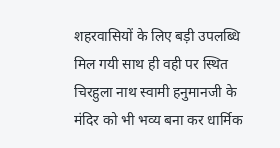शहरवासियों के लिए बड़ी उपलब्धि मिल गयी साथ ही वही पर स्थित चिरहुला नाथ स्वामी हनुमानजी के मंदिर को भी भव्य बना कर धार्मिक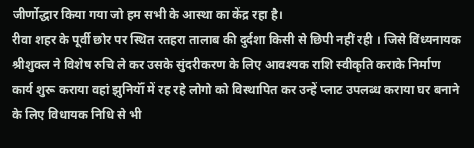जीर्णोद्धार किया गया जो हम सभी के आस्था का केंद्र रहा है।
रीवा शहर के पूर्वी छोर पर स्थित रतहरा तालाब की दुर्दशा किसी से छिपी नहीं रही । जिसे विंध्यनायक श्रीशुक्ल ने विशेष रुचि ले कर उसके सुंदरीकरण के लिए आवश्यक राशि स्वीकृति कराके निर्माण कार्य शुरू कराया वहां झुनियॉँ में रह रहे लोगो को विस्थापित कर उन्हें प्लाट उपलब्ध कराया घर बनाने के लिए विधायक निधि से भी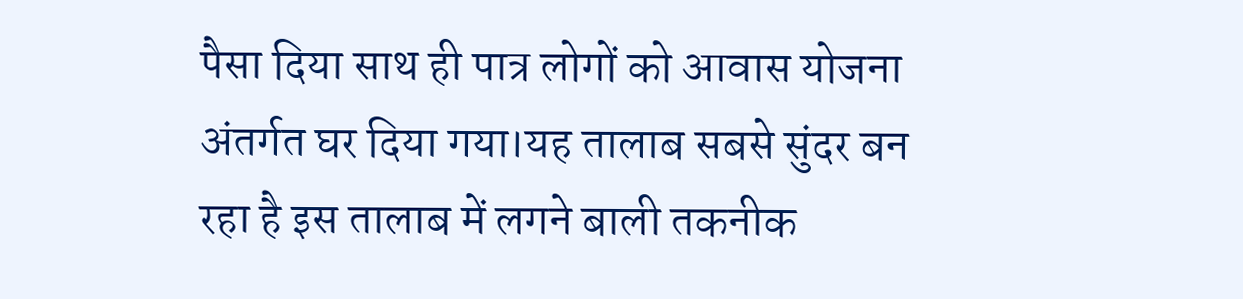पैसा दिया साथ ही पात्र लोगों को आवास योजना अंतर्गत घर दिया गया।यह तालाब सबसे सुंदर बन रहा है इस तालाब में लगने बाली तकनीक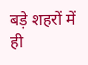बड़े शहरों में ही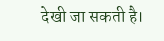देखी जा सकती है।